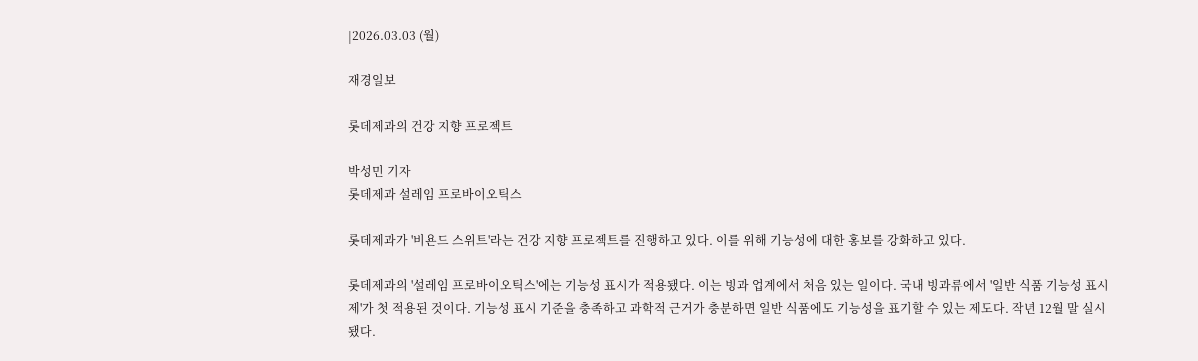|2026.03.03 (월)

재경일보

롯데제과의 건강 지향 프로젝트

박성민 기자
롯데제과 설레임 프로바이오틱스

롯데제과가 '비욘드 스위트'라는 건강 지향 프로젝트를 진행하고 있다. 이를 위해 기능성에 대한 홍보를 강화하고 있다.

롯데제과의 '설레임 프로바이오틱스'에는 기능성 표시가 적용됐다. 이는 빙과 업계에서 처음 있는 일이다. 국내 빙과류에서 '일반 식품 기능성 표시제'가 첫 적용된 것이다. 기능성 표시 기준을 충족하고 과학적 근거가 충분하면 일반 식품에도 기능성을 표기할 수 있는 제도다. 작년 12월 말 실시됐다.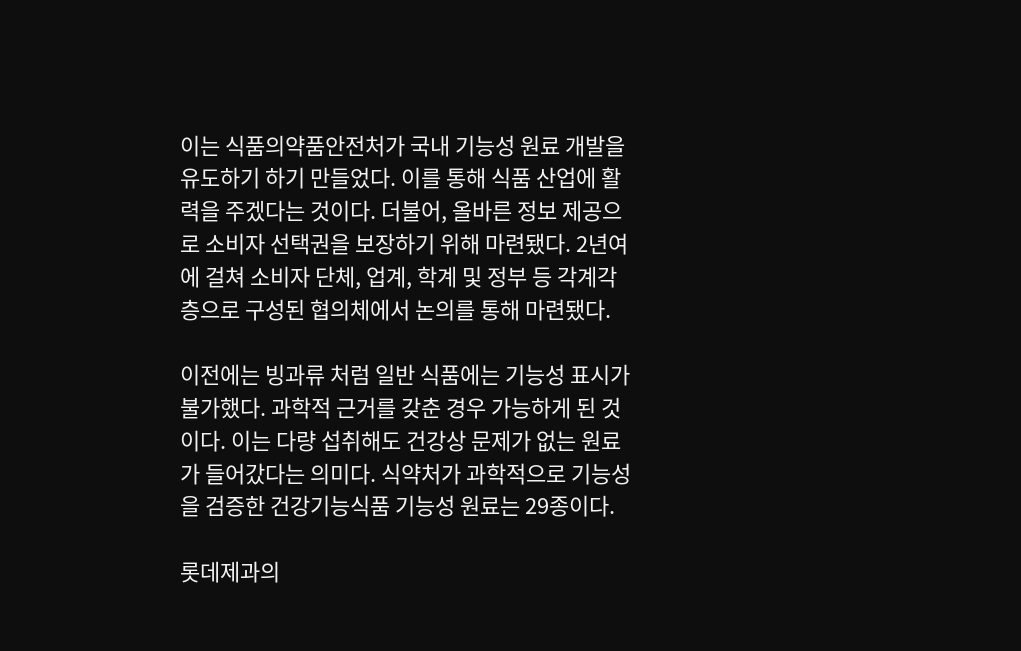이는 식품의약품안전처가 국내 기능성 원료 개발을 유도하기 하기 만들었다. 이를 통해 식품 산업에 활력을 주겠다는 것이다. 더불어, 올바른 정보 제공으로 소비자 선택권을 보장하기 위해 마련됐다. 2년여에 걸쳐 소비자 단체, 업계, 학계 및 정부 등 각계각층으로 구성된 협의체에서 논의를 통해 마련됐다.

이전에는 빙과류 처럼 일반 식품에는 기능성 표시가 불가했다. 과학적 근거를 갖춘 경우 가능하게 된 것이다. 이는 다량 섭취해도 건강상 문제가 없는 원료가 들어갔다는 의미다. 식약처가 과학적으로 기능성을 검증한 건강기능식품 기능성 원료는 29종이다.

롯데제과의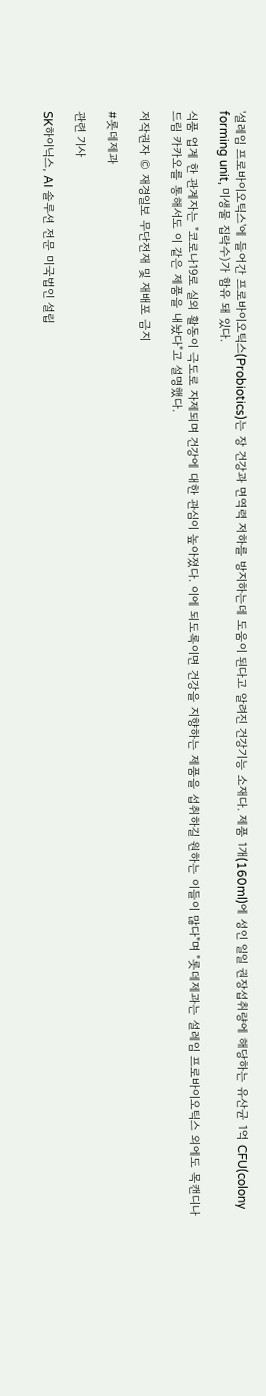'설레임 프로바이오틱스'에 들어간 프로바이오틱스(Probiotics)는 장 건강과 면역력 저하를 방지하는데 도움이 된다고 알려진 건강기능 소재다. 제품 1개(160ml)에 성인 일일 권장섭취량에 해당하는 유산균 1억 CFU(colony forming unit, 미생물 집락수)가 함유 돼 있다.

식품 업계 한 관계자는 "코로나19로 실외 활동이 극도로 자제되며 건강에 대한 관심이 높아졌다. 이에 되도록이면 건강을 지향하는 제품을 섭취하길 원하는 이들이 많다"며 "롯데제과는 설레임 프로바이오틱스 외에도 목캔디나 드림 카카오를 통해서도 이 같은 제품을 내놨다"고 설명했다.

저작권자 © 재경일보 무단전재 및 재배포 금지

#롯데제과

관련 기사

SK하이닉스, AI 솔루션 전문 미국법인 설립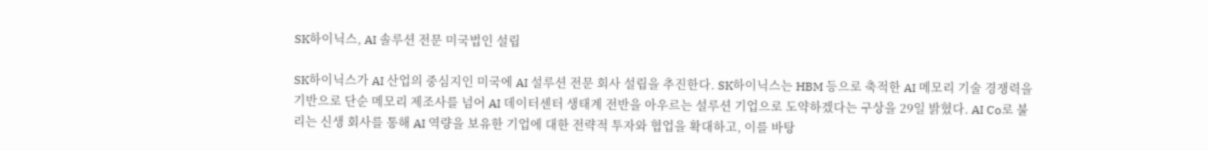SK하이닉스, AI 솔루션 전문 미국법인 설립

SK하이닉스가 AI 산업의 중심지인 미국에 AI 설루션 전문 회사 설립을 추진한다. SK하이닉스는 HBM 등으로 축적한 AI 메모리 기술 경쟁력을 기반으로 단순 메모리 제조사를 넘어 AI 데이터센터 생태계 전반을 아우르는 설루션 기업으로 도약하겠다는 구상을 29일 밝혔다. AI Co로 불리는 신생 회사를 통해 AI 역량을 보유한 기업에 대한 전략적 투자와 협업을 확대하고, 이를 바탕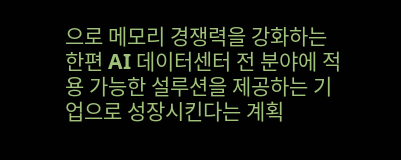으로 메모리 경쟁력을 강화하는 한편 AI 데이터센터 전 분야에 적용 가능한 설루션을 제공하는 기업으로 성장시킨다는 계획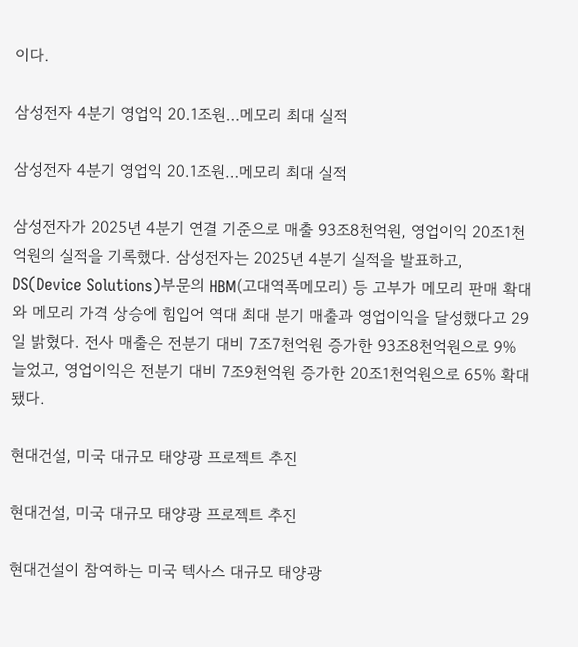이다.

삼성전자 4분기 영업익 20.1조원…메모리 최대 실적

삼성전자 4분기 영업익 20.1조원…메모리 최대 실적

삼성전자가 2025년 4분기 연결 기준으로 매출 93조8천억원, 영업이익 20조1천억원의 실적을 기록했다. 삼성전자는 2025년 4분기 실적을 발표하고, DS(Device Solutions)부문의 HBM(고대역폭메모리) 등 고부가 메모리 판매 확대와 메모리 가격 상승에 힘입어 역대 최대 분기 매출과 영업이익을 달성했다고 29일 밝혔다. 전사 매출은 전분기 대비 7조7천억원 증가한 93조8천억원으로 9% 늘었고, 영업이익은 전분기 대비 7조9천억원 증가한 20조1천억원으로 65% 확대됐다.

현대건설, 미국 대규모 태양광 프로젝트 추진

현대건설, 미국 대규모 태양광 프로젝트 추진

현대건설이 참여하는 미국 텍사스 대규모 태양광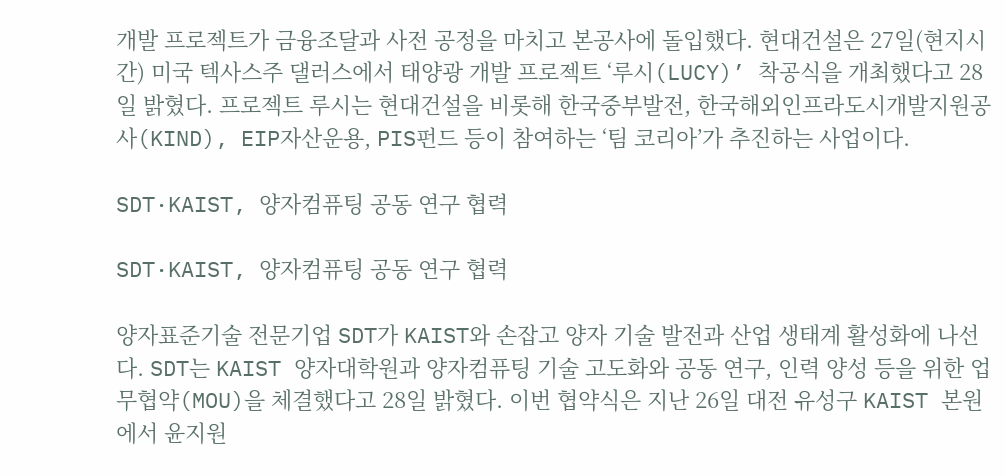개발 프로젝트가 금융조달과 사전 공정을 마치고 본공사에 돌입했다. 현대건설은 27일(현지시간) 미국 텍사스주 댈러스에서 태양광 개발 프로젝트 ‘루시(LUCY)’ 착공식을 개최했다고 28일 밝혔다. 프로젝트 루시는 현대건설을 비롯해 한국중부발전, 한국해외인프라도시개발지원공사(KIND), EIP자산운용, PIS펀드 등이 참여하는 ‘팀 코리아’가 추진하는 사업이다.

SDT·KAIST, 양자컴퓨팅 공동 연구 협력

SDT·KAIST, 양자컴퓨팅 공동 연구 협력

양자표준기술 전문기업 SDT가 KAIST와 손잡고 양자 기술 발전과 산업 생태계 활성화에 나선다. SDT는 KAIST 양자대학원과 양자컴퓨팅 기술 고도화와 공동 연구, 인력 양성 등을 위한 업무협약(MOU)을 체결했다고 28일 밝혔다. 이번 협약식은 지난 26일 대전 유성구 KAIST 본원에서 윤지원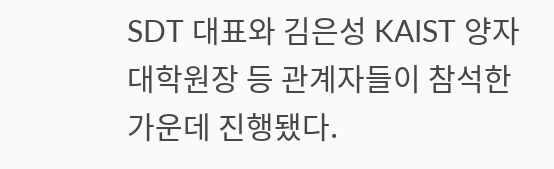SDT 대표와 김은성 KAIST 양자대학원장 등 관계자들이 참석한 가운데 진행됐다.